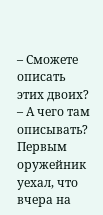– Сможете описать этих двоих?
– А чего там описывать? Первым оружейник уехал, что вчера на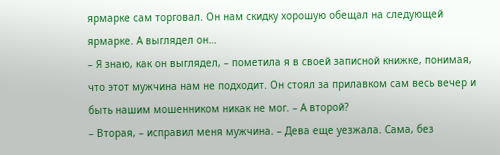ярмарке сам торговал. Он нам скидку хорошую обещал на следующей ярмарке. А выглядел он…
– Я знаю, как он выглядел, – пометила я в своей записной книжке, понимая, что этот мужчина нам не подходит. Он стоял за прилавком сам весь вечер и быть нашим мошенником никак не мог. – А второй?
– Вторая, – исправил меня мужчина. – Дева еще уезжала. Сама, без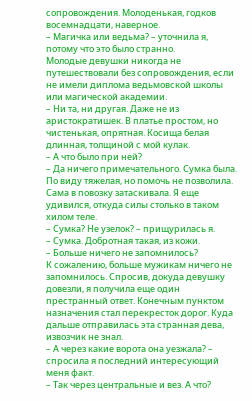сопровождения. Молоденькая, годков восемнадцати, наверное.
– Магичка или ведьма? – уточнила я, потому что это было странно.
Молодые девушки никогда не путешествовали без сопровождения, если не имели диплома ведьмовской школы или магической академии.
– Ни та, ни другая. Даже не из аристократишек. В платье простом, но чистенькая, опрятная. Косища белая длинная, толщиной с мой кулак.
– А что было при ней?
– Да ничего примечательного. Сумка была. По виду тяжелая, но помочь не позволила. Сама в повозку затаскивала. Я еще удивился, откуда силы столько в таком хилом теле.
– Сумка? Не узелок? – прищурилась я.
– Сумка. Добротная такая, из кожи.
– Больше ничего не запомнилось?
К сожалению, больше мужикам ничего не запомнилось. Спросив, докуда девушку довезли, я получила еще один престранный ответ. Конечным пунктом назначения стал перекресток дорог. Куда дальше отправилась эта странная дева, извозчик не знал.
– А через какие ворота она уезжала? – спросила я последний интересующий меня факт.
– Так через центральные и вез. А что?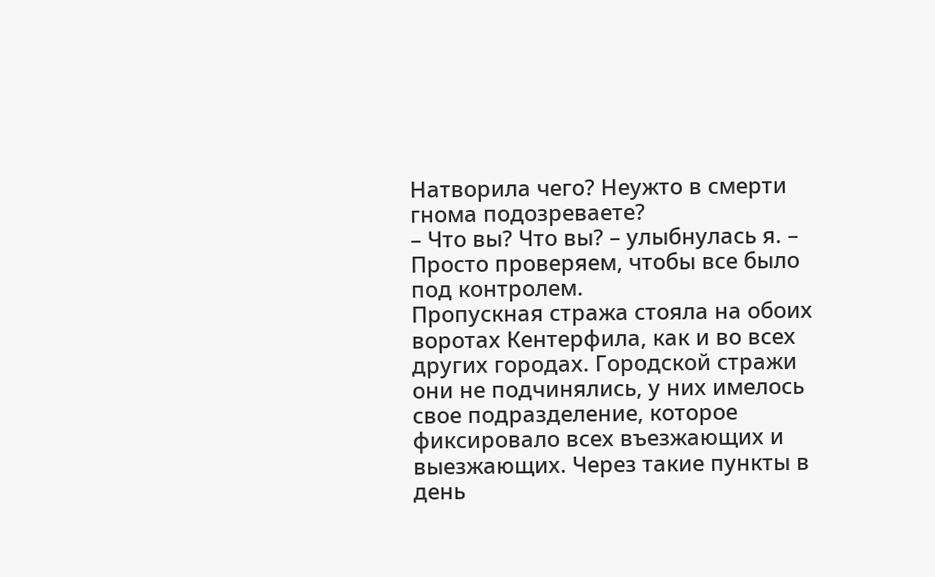Натворила чего? Неужто в смерти гнома подозреваете?
– Что вы? Что вы? – улыбнулась я. – Просто проверяем, чтобы все было под контролем.
Пропускная стража стояла на обоих воротах Кентерфила, как и во всех других городах. Городской стражи они не подчинялись, у них имелось свое подразделение, которое фиксировало всех въезжающих и выезжающих. Через такие пункты в день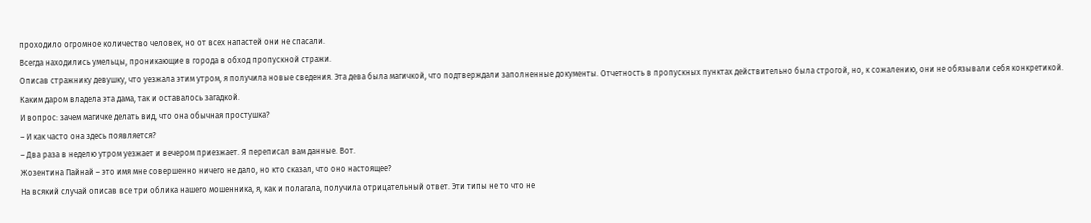проходило огромное количество человек, но от всех напастей они не спасали.
Всегда находились умельцы, проникающие в города в обход пропускной стражи.
Описав стражнику девушку, что уезжала этим утром, я получила новые сведения. Эта дева была магичкой, что подтверждали заполненные документы. Отчетность в пропускных пунктах действительно была строгой, но, к сожалению, они не обязывали себя конкретикой. Каким даром владела эта дама, так и оставалось загадкой.
И вопрос: зачем магичке делать вид, что она обычная простушка?
– И как часто она здесь появляется?
– Два раза в неделю утром уезжает и вечером приезжает. Я переписал вам данные. Вот.
Жозентина Пайнай – это имя мне совершенно ничего не дало, но кто сказал, что оно настоящее?
На всякий случай описав все три облика нашего мошенника, я, как и полагала, получила отрицательный ответ. Эти типы не то что не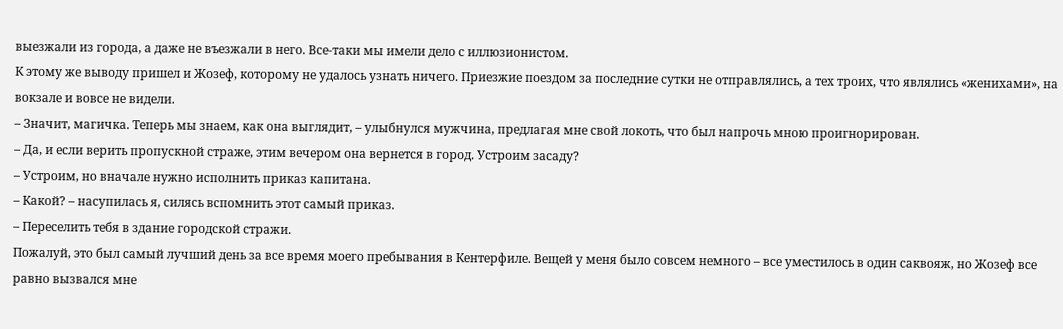выезжали из города, а даже не въезжали в него. Все-таки мы имели дело с иллюзионистом.
К этому же выводу пришел и Жозеф, которому не удалось узнать ничего. Приезжие поездом за последние сутки не отправлялись, а тех троих, что являлись «женихами», на вокзале и вовсе не видели.
– Значит, магичка. Теперь мы знаем, как она выглядит, – улыбнулся мужчина, предлагая мне свой локоть, что был напрочь мною проигнорирован.
– Да, и если верить пропускной страже, этим вечером она вернется в город. Устроим засаду?
– Устроим, но вначале нужно исполнить приказ капитана.
– Какой? – насупилась я, силясь вспомнить этот самый приказ.
– Переселить тебя в здание городской стражи.
Пожалуй, это был самый лучший день за все время моего пребывания в Кентерфиле. Вещей у меня было совсем немного – все уместилось в один саквояж, но Жозеф все равно вызвался мне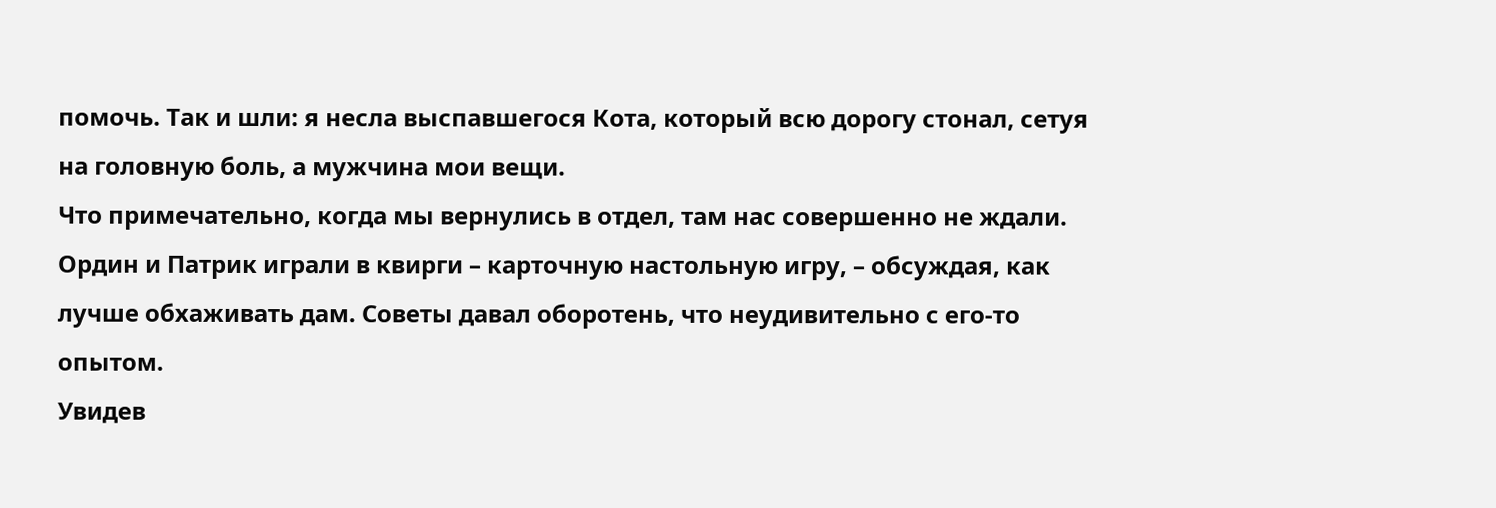помочь. Так и шли: я несла выспавшегося Кота, который всю дорогу стонал, сетуя на головную боль, а мужчина мои вещи.
Что примечательно, когда мы вернулись в отдел, там нас совершенно не ждали. Ордин и Патрик играли в квирги – карточную настольную игру, – обсуждая, как лучше обхаживать дам. Советы давал оборотень, что неудивительно с его-то опытом.
Увидев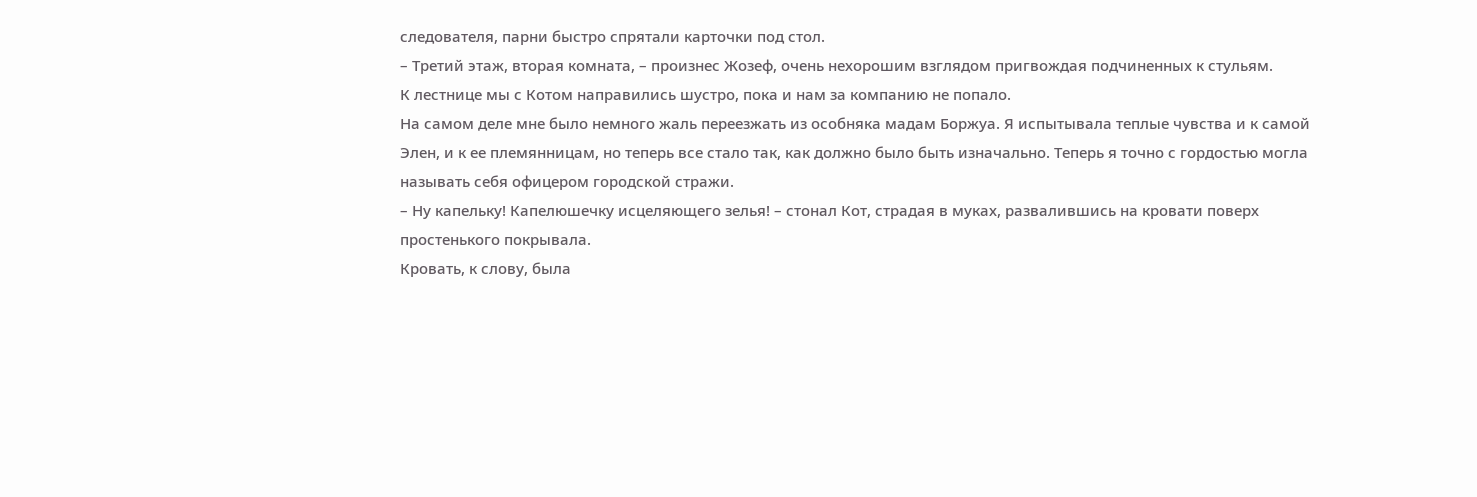следователя, парни быстро спрятали карточки под стол.
– Третий этаж, вторая комната, – произнес Жозеф, очень нехорошим взглядом пригвождая подчиненных к стульям.
К лестнице мы с Котом направились шустро, пока и нам за компанию не попало.
На самом деле мне было немного жаль переезжать из особняка мадам Боржуа. Я испытывала теплые чувства и к самой Элен, и к ее племянницам, но теперь все стало так, как должно было быть изначально. Теперь я точно с гордостью могла называть себя офицером городской стражи.
– Ну капельку! Капелюшечку исцеляющего зелья! – стонал Кот, страдая в муках, развалившись на кровати поверх простенького покрывала.
Кровать, к слову, была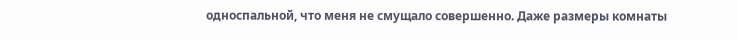односпальной, что меня не смущало совершенно. Даже размеры комнаты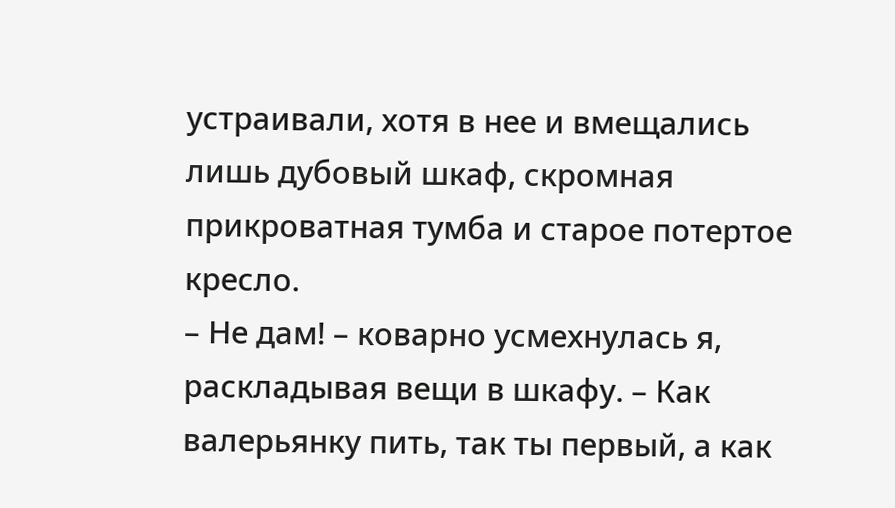устраивали, хотя в нее и вмещались лишь дубовый шкаф, скромная прикроватная тумба и старое потертое кресло.
– Не дам! – коварно усмехнулась я, раскладывая вещи в шкафу. – Как валерьянку пить, так ты первый, а как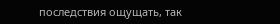последствия ощущать, так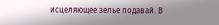исцеляющее зелье подавай. В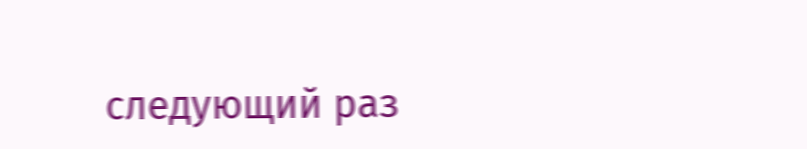следующий раз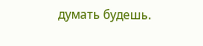думать будешь.